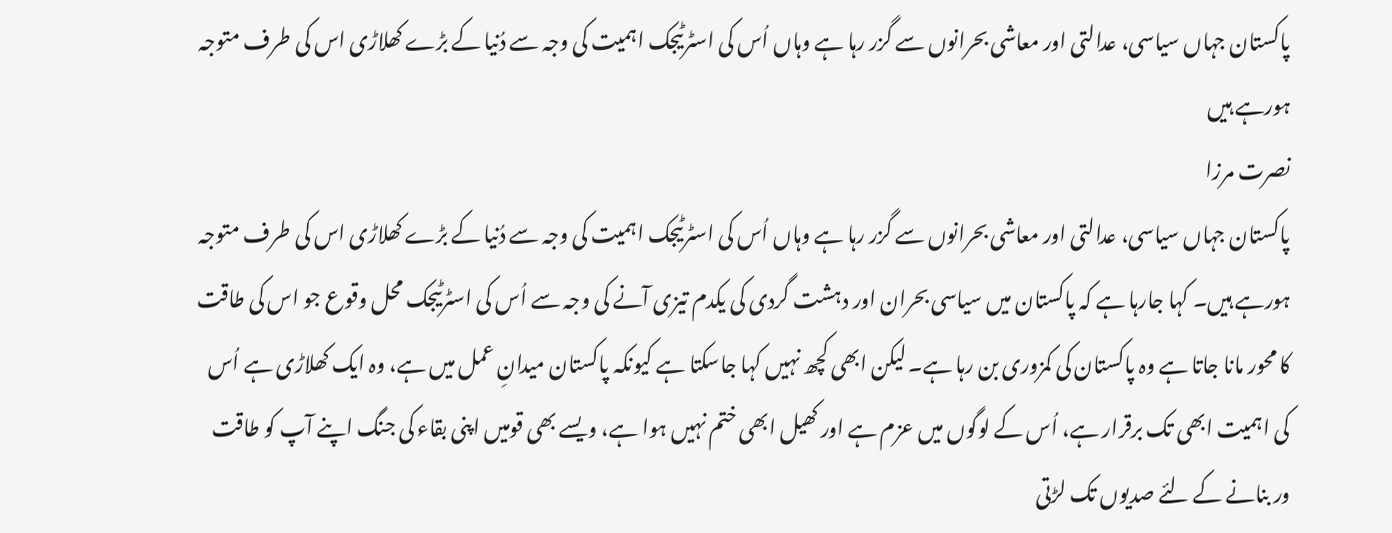پاکستان جہاں سیاسی، عدالتی اور معاشی بحرانوں سے گزر رہا ہے وہاں اُس کی اسٹرٹیجک اہمیت کی وجہ سے دُنیا کے بڑے کھلاڑی اس کی طرف متوجہ ہورہے ہیں
نصرت مرزا
پاکستان جہاں سیاسی، عدالتی اور معاشی بحرانوں سے گزر رہا ہے وہاں اُس کی اسٹرٹیجک اہمیت کی وجہ سے دُنیا کے بڑے کھلاڑی اس کی طرف متوجہ ہورہے ہیں۔ کہا جارہا ہے کہ پاکستان میں سیاسی بحران اور دہشت گردی کی یکدم تیزی آنے کی وجہ سے اُس کی اسٹرٹیجک محل وقوع جو اس کی طاقت کا محور مانا جاتا ہے وہ پاکستان کی کمزوری بن رہا ہے۔ لیکن ابھی کچھ نہیں کہا جاسکتا ہے کیونکہ پاکستان میدانِ عمل میں ہے، وہ ایک کھلاڑی ہے اُس کی اہمیت ابھی تک برقرار ہے، اُس کے لوگوں میں عزم ہے اور کھیل ابھی ختم نہیں ہوا ہے، ویسے بھی قومیں اپنی بقاء کی جنگ اپنے آپ کو طاقت ور بنانے کے لئے صدیوں تک لڑتی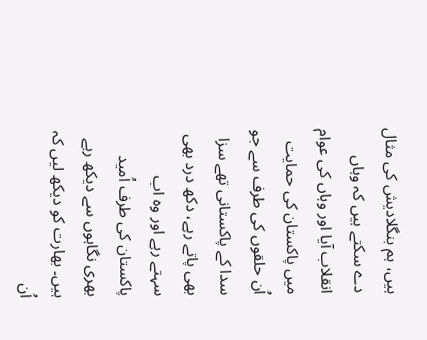ہیں، ہم بنگلادیش کی مثال دے سکتے ہیں کہ وہاں انقلاب آیا اور وہاں کی عوام میں پاکستان کی حمایت اُن حلقوں کی طرف سے جو سدا کے پاکستانی تھے سزا بھی پاتے رہے، دکھ درد بھی سہتے رہے اور وہ اب پاکستان کی طرف اُمید بھری نگاہوں سے دیکھ رہے ہیں۔ بھارت کو دیکھ لیں کہ اُن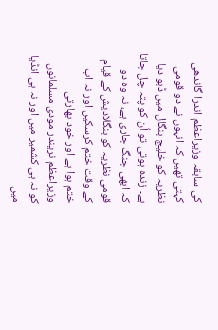کی سابقہ وزیراعظم اندرا گاندھی کہتی تھیں کہ انہوں نے دو قومی نظریہ کو خلیج بنگال میں ڈبو دیا ہے۔ زندہ ہوتی تو اُن کو پتہ چل جاتا کہ ابھی جنگ جاری ہے، نہ وہ دو قومی نظریہ کو بنگلادیش کے قیام کے وقت ختم کرسکیں اور نہ اب ختم ہوا ہے اور خود بھارتی وزیراعظم نریندر مودی مسلمانوں کو نہ ہی کشمیر میں اور نہ ہی انڈیا میں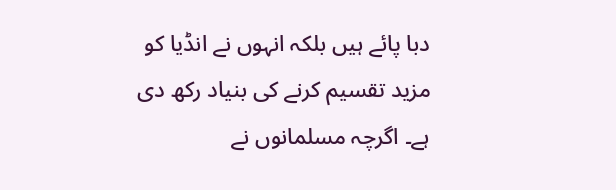دبا پائے ہیں بلکہ انہوں نے انڈیا کو مزید تقسیم کرنے کی بنیاد رکھ دی ہے۔ اگرچہ مسلمانوں نے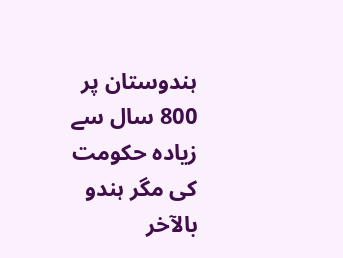ہندوستان پر 800 سال سے زیادہ حکومت کی مگر ہندو بالآخر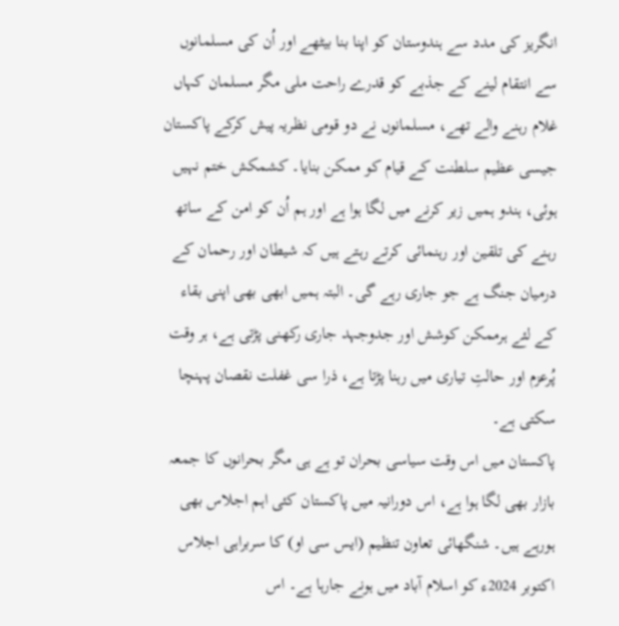انگریز کی مدد سے ہندوستان کو اپنا بنا بیٹھے اور اُن کی مسلمانوں سے انتقام لینے کے جذبے کو قدرے راحت ملی مگر مسلمان کہاں غلام رہنے والے تھے، مسلمانوں نے دو قومی نظریہ پیش کرکے پاکستان جیسی عظیم سلطنت کے قیام کو ممکن بنایا۔ کشمکش ختم نہیں ہوئی، ہندو ہمیں زیر کرنے میں لگا ہوا ہے اور ہم اُن کو امن کے ساتھ رہنے کی تلقین اور رہنمائی کرتے رہتے ہیں کہ شیطان اور رحمان کے درمیان جنگ ہے جو جاری رہے گی۔ البتہ ہمیں ابھی بھی اپنی بقاء کے لئے ہرممکن کوشش اور جدوجہد جاری رکھنی پڑتی ہے، ہر وقت پُرعزم اور حالتِ تیاری میں رہنا پڑتا ہے، ذرا سی غفلت نقصان پہنچا سکتی ہے۔
پاکستان میں اس وقت سیاسی بحران تو ہے ہی مگر بحرانوں کا جمعہ بازار بھی لگا ہوا ہے، اس دورانیہ میں پاکستان کئی اہم اجلاس بھی ہورہے ہیں۔ شنگھائی تعاون تنظیم (ایس سی او) کا سربراہی اجلاس اکتوبر 2024ء کو اسلام آباد میں ہونے جارہا ہے۔ اس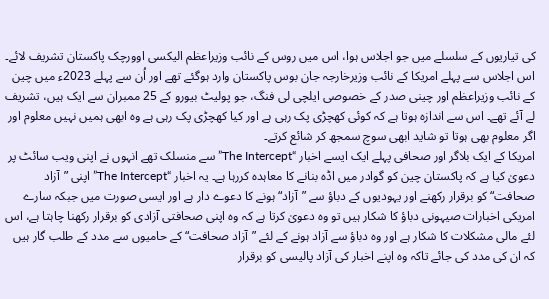کی تیاریوں کے سلسلے میں جو اجلاس ہوا، اس میں روس کے نائب وزیراعظم الیکسی اوورچک پاکستان تشریف لائے۔ اس اجلاس سے پہلے امریکا کے نائب وزیرخارجہ جان بوس پاکستان وارد ہوگئے تھے اور اُن سے پہلے 2023ء میں چین کے نائب وزیراعظم اور چینی صدر کے خصوصی ایلچی لی فنگ، جو پولیٹ بیورو کے 25 ممبران سے ایک ہیں، تشریف لے آئے تھے۔ اس سے اندازہ ہوتا ہے کہ کوئی کھچڑی پک رہی ہے اور کیا کھچڑی پک رہی ہے وہ ابھی ہمیں نہیں معلوم اور اگر معلوم بھی ہوتا تو شاید ابھی سوچ سمجھ کر شائع کرتے۔
امریکا کے ایک بلاگر اور صحافی پہلے ایک ایسے اخبار “The Intercept” سے منسلک تھے انہوں نے اپنی ویب سائٹ پر دعویٰ کیا ہے کہ پاکستان چین کو گوادر میں اڈہ بنانے کا معاہدہ کررہا ہے۔ یہ اخبار “The Intercept” اپنی ”آزاد صحافت“ کو برقرار رکھنے اور یہودیوں کے دباؤ سے ”آزاد“ ہونے کا دعوے دار ہے اور ایسی صورت میں جبکہ سارے امریکی اخبارات صیہونی دباؤ کا شکار ہیں تو وہ دعویٰ کرتا ہے کہ وہ اپنی صحافتی آزادی کو برقرار رکھنا چاہتا ہے، اس لئے مالی مشکلات کا شکار ہے اور وہ دباؤ سے آزاد ہونے کے لئے ”آزاد صحافت“ کے حامیوں سے مدد کے طلب گار ہیں کہ ان کی مدد کی جائے تاکہ وہ اپنے اخبار کی آزاد پالیسی کو برقرار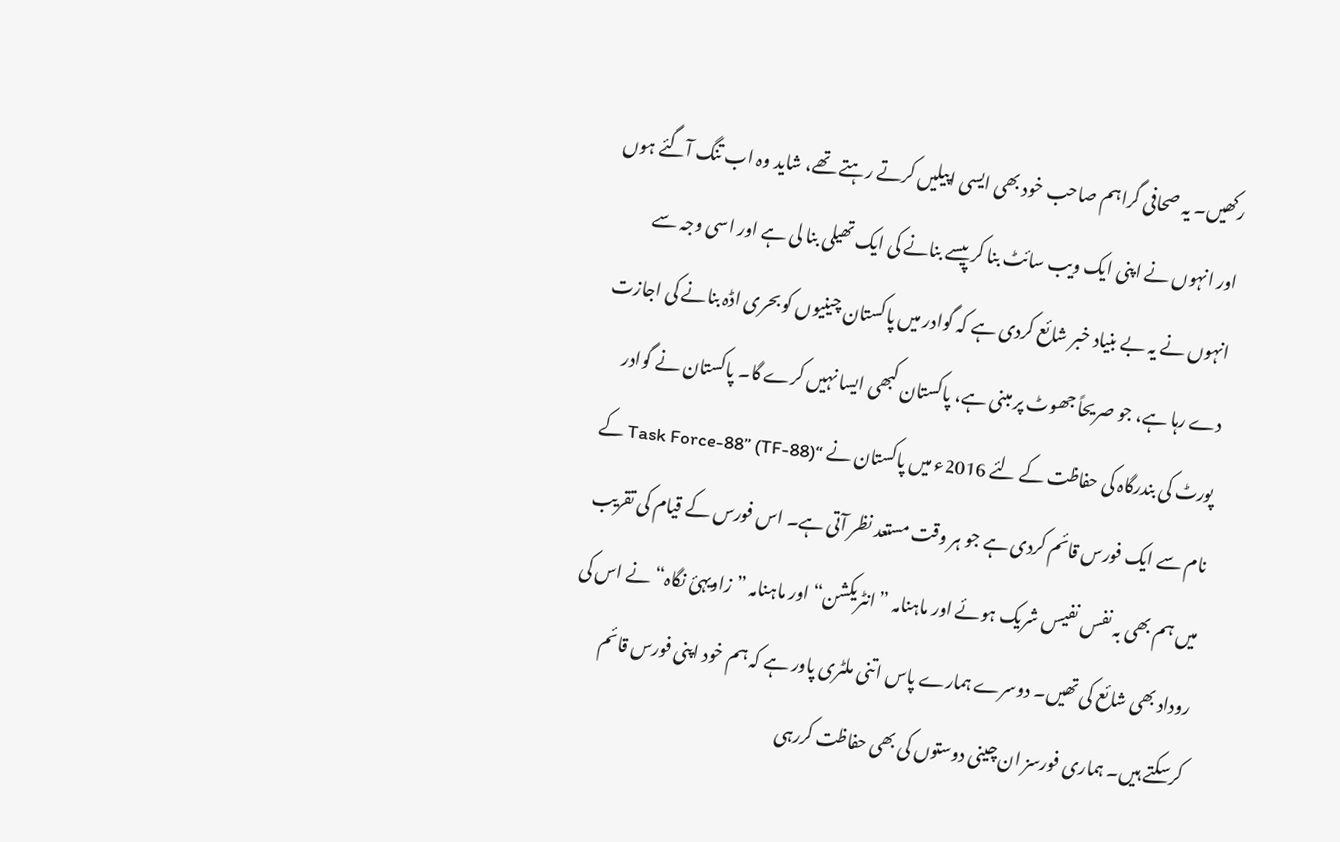رکھیں۔ یہ صحافی گراہم صاحب خود بھی ایسی اپیلیں کرتے رہتے تھے، شاید وہ اب تنگ آگئے ہوں اور انہوں نے اپنی ایک ویب سائٹ بنا کر پیسے بنانے کی ایک تھیلی بنا لی ہے اور اسی وجہ سے انہوں نے یہ بے بنیاد خبر شائع کردی ہے کہ گوادر میں پاکستان چینیوں کو بحری اڈہ بنانے کی اجازت دے رہا ہے، جو صریحاً جھوٹ پر مبنی ہے، پاکستان کبھی ایسا نہیں کرے گا۔ پاکستان نے گوادر پورٹ کی بندرگاہ کی حفاظت کے لئے 2016ء میں پاکستان نے “Task Force-88” (TF-88) کے نام سے ایک فورس قائم کردی ہے جو ہر وقت مستعد نظر آتی ہے۔ اس فورس کے قیام کی تقریب میں ہم بھی بہ نفس نفیس شریک ہوئے اور ماہنامہ ”انٹریکشن“ اور ماہنامہ ”زاویہئ نگاہ“ نے اس کی روداد بھی شائع کی تھیں۔ دوسرے ہمارے پاس اتنی ملٹری پاور ہے کہ ہم خود اپنی فورس قائم کرسکتے ہیں۔ ہماری فورسز ان چینی دوستوں کی بھی حفاظت کررہی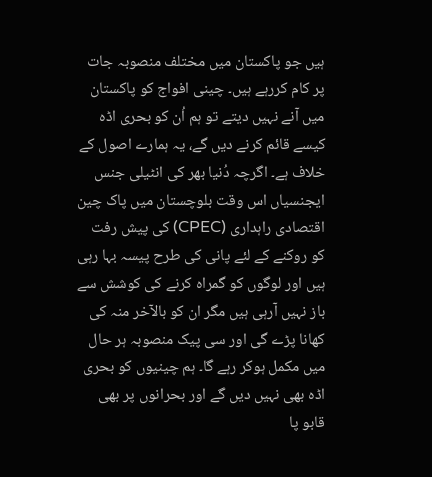ہیں جو پاکستان میں مختلف منصوبہ جات پر کام کررہے ہیں۔ چینی افواج کو پاکستان میں آنے نہیں دیتے تو ہم اُن کو بحری اڈہ کیسے قائم کرنے دیں گے، یہ ہمارے اصول کے خلاف ہے۔ اگرچہ دُنیا بھر کی انٹیلی جنس ایجنسیاں اس وقت بلوچستان میں پاک چین اقتصادی راہداری (CPEC) کی پیش رفت کو روکنے کے لئے پانی کی طرح پیسہ بہا رہی ہیں اور لوگوں کو گمراہ کرنے کی کوشش سے باز نہیں آرہی ہیں مگر ان کو بالآخر منہ کی کھانا پڑے گی اور سی پیک منصوبہ ہر حال میں مکمل ہوکر رہے گا۔ ہم چینیوں کو بحری اڈہ بھی نہیں دیں گے اور بحرانوں پر بھی قابو پا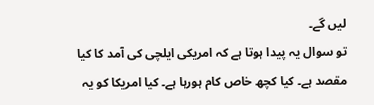لیں گے۔
تو سوال یہ پیدا ہوتا ہے کہ امریکی ایلچی کی آمد کا کیا مقصد ہے۔ کیا کچھ خاص کام ہورہا ہے۔ کیا امریکا کو یہ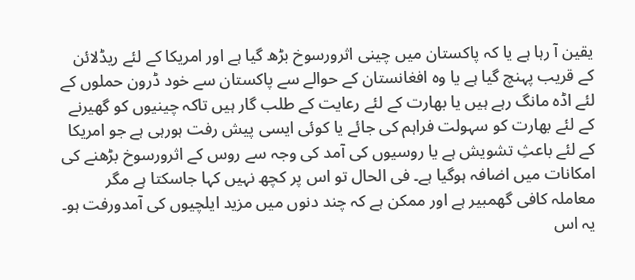یقین آ رہا ہے یا کہ پاکستان میں چینی اثرورسوخ بڑھ گیا ہے اور امریکا کے لئے ریڈلائن کے قریب پہنچ گیا ہے یا وہ افغانستان کے حوالے سے پاکستان سے خود ڈرون حملوں کے لئے اڈہ مانگ رہے ہیں یا بھارت کے لئے رعایت کے طلب گار ہیں تاکہ چینیوں کو گھیرنے کے لئے بھارت کو سہولت فراہم کی جائے یا کوئی ایسی پیش رفت ہورہی ہے جو امریکا کے لئے باعثِ تشویش ہے یا روسیوں کی آمد کی وجہ سے روس کے اثرورسوخ بڑھنے کی امکانات میں اضافہ ہوگیا ہے۔ فی الحال تو اس پر کچھ نہیں کہا جاسکتا ہے مگر معاملہ کافی گھمبیر ہے اور ممکن ہے کہ چند دنوں میں مزید ایلچیوں کی آمدورفت ہو۔ یہ اس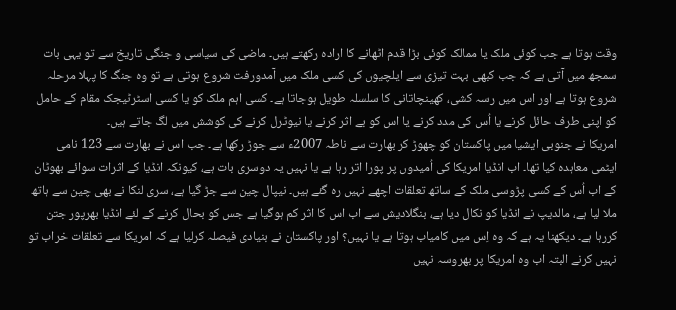وقت ہوتا ہے جب کوئی ملک یا ممالک کوئی بڑا قدم اٹھانے کا ارادہ رکھتے ہیں۔ ماضی کی سیاسی و جنگی تاریخ سے تو یہی بات سمجھ میں آتی ہے کہ جب کبھی بہت تیزی سے ایلچیوں کی کسی ملک میں آمدورفت شروع ہوتی ہے تو وہ جنگ کا پہلا مرحلہ شروع ہوتا ہے اور اس میں رسہ کشی، کھینچاتانی کا سلسلہ طویل ہوجاتا ہے۔ کسی اہم ملک کو یا کسی اسٹرٹیجک مقام کے حامل کو اپنی طرف حائل کرنے یا اُس کی مدد کرنے یا اس کو بے اثر کرنے یا نیوٹرل کرنے کی کوشش میں لگ جاتے ہیں۔
امریکا نے جنوبی ایشیا میں پاکستان کو چھوڑ کر بھارت سے ناطہ 2007ء سے جوڑ رکھا ہے۔ جب اس نے بھارت سے 123 نامی ایٹمی معاہدہ کیا تھا۔ اب انڈیا امریکا کی اُمیدوں پر پورا اتر رہا ہے یا نہیں یہ دوسری بات ہے، کیونکہ انڈیا کے اثرات سوائے بھوٹان کے اب اُس کے کسی پڑوسی ملک کے ساتھ تعلقات اچھے نہیں رہ گئے ہیں۔ نیپال چین سے جڑ گیا ہے، سری لنکا نے بھی چین سے ہاتھ ملا لیا ہے، مالدیپ نے انڈیا کو نکال دیا ہے، بنگلادیش سے اب اس کا اثر کم ہوگیا ہے جس کو بحال کرنے کے لئے انڈیا بھرپور جتن کررہا ہے۔ دیکھنا یہ ہے کہ وہ اِس میں کامیاب ہوتا ہے یا نہیں؟ اور پاکستان نے بنیادی فیصلہ کرلیا ہے کہ امریکا سے تعلقات خراب تو نہیں کرنے البتہ اب وہ امریکا پر بھروسہ نہیں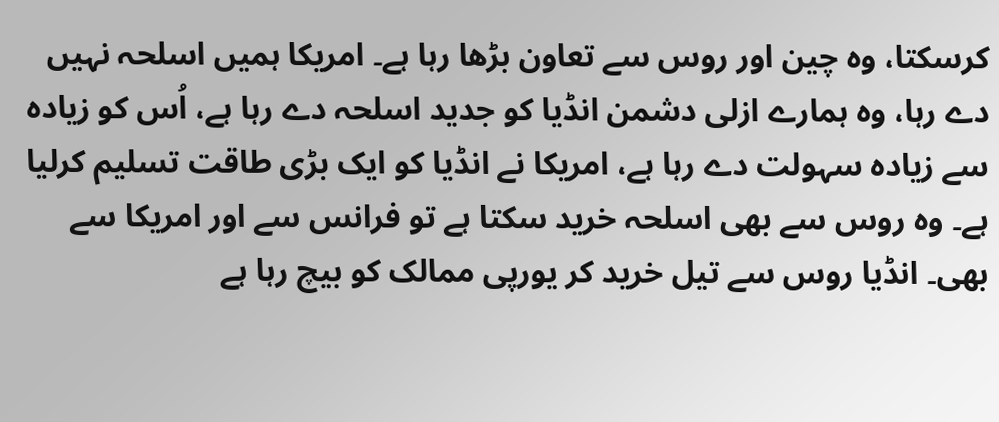کرسکتا، وہ چین اور روس سے تعاون بڑھا رہا ہے۔ امریکا ہمیں اسلحہ نہیں دے رہا، وہ ہمارے ازلی دشمن انڈیا کو جدید اسلحہ دے رہا ہے، اُس کو زیادہ سے زیادہ سہولت دے رہا ہے، امریکا نے انڈیا کو ایک بڑی طاقت تسلیم کرلیا ہے۔ وہ روس سے بھی اسلحہ خرید سکتا ہے تو فرانس سے اور امریکا سے بھی۔ انڈیا روس سے تیل خرید کر یورپی ممالک کو بیچ رہا ہے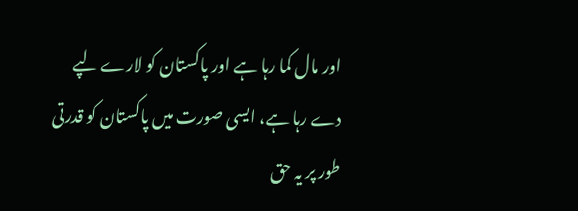اور مال کما رہا ہے اور پاکستان کو لارے لپے دے رہا ہے، ایسی صورت میں پاکستان کو قدرتی طور پر یہ حق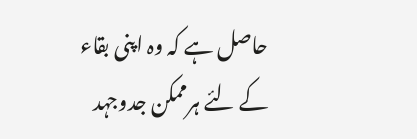حاصل ہے کہ وہ اپنی بقاء کے لئے ہرممکن جدوجہد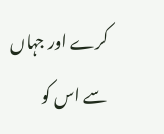کرے اور جہاں سے اس کو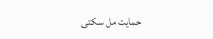حمایت مل سکتی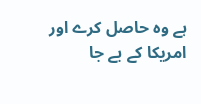ہے وہ حاصل کرے اور امریکا کے بے جا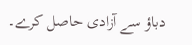دباؤ سے آزادی حاصل کرے۔